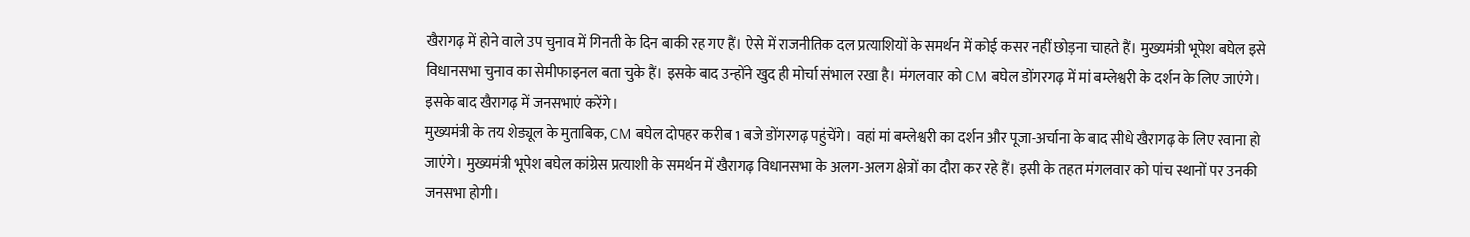खैरागढ़ में होने वाले उप चुनाव में गिनती के दिन बाकी रह गए हैं। ऐसे में राजनीतिक दल प्रत्याशियों के समर्थन में कोई कसर नहीं छोड़ना चाहते हैं। मुख्यमंत्री भूपेश बघेल इसे विधानसभा चुनाव का सेमीफाइनल बता चुके हैं। इसके बाद उन्होंने खुद ही मोर्चा संभाल रखा है। मंगलवार को CM बघेल डोंगरगढ़ में मां बम्लेश्वरी के दर्शन के लिए जाएंगे। इसके बाद खैरागढ़ में जनसभाएं करेंगे।
मुख्यमंत्री के तय शेड्यूल के मुताबिक, CM बघेल दोपहर करीब 1 बजे डोंगरगढ़ पहुंचेंगे। वहां मां बम्लेश्वरी का दर्शन और पूजा-अर्चाना के बाद सीधे खैरागढ़ के लिए रवाना हो जाएंगे। मुख्यमंत्री भूपेश बघेल कांग्रेस प्रत्याशी के समर्थन में खैरागढ़ विधानसभा के अलग-अलग क्षेत्रों का दौरा कर रहे हैं। इसी के तहत मंगलवार को पांच स्थानों पर उनकी जनसभा होगी।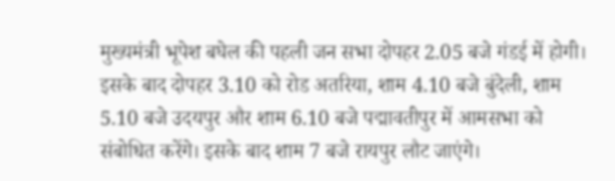मुख्यमंत्री भूपेश बघेल की पहली जन सभा दोपहर 2.05 बजे गंडई में होगी। इसके बाद दोपहर 3.10 को रोड अतरिया, शाम 4.10 बजे बुंदेली, शाम 5.10 बजे उदयपुर और शाम 6.10 बजे पद्मावतीपुर में आमसभा को संबोधित करेंगे। इसके बाद शाम 7 बजे रायपुर लौट जाएंगे।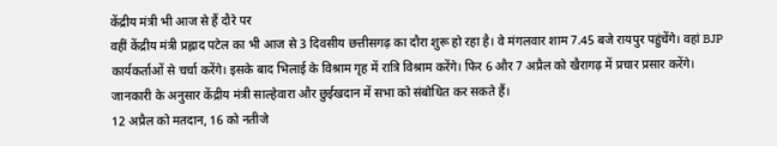केंद्रीय मंत्री भी आज से हैं दौरे पर
वहीं केंद्रीय मंत्री प्रह्लाद पटेल का भी आज से 3 दिवसीय छत्तीसगढ़ का दौरा शुरू हो रहा है। वे मंगलवार शाम 7.45 बजे रायपुर पहुंचेंगे। वहां BJP कार्यकर्ताओं से चर्चा करेंगे। इसके बाद भिलाई के विश्राम गृह में रात्रि विश्राम करेंगे। फिर 6 और 7 अप्रैल को खैरागढ़ में प्रचार प्रसार करेंगे। जानकारी के अनुसार केंद्रीय मंत्री साल्हेवारा और छुईखदान में सभा को संबोधित कर सकते हैं।
12 अप्रैल को मतदान, 16 को नतीजे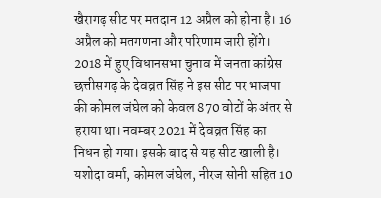खैरागढ़ सीट पर मतदान 12 अप्रैल को होना है। 16 अप्रैल को मतगणना और परिणाम जारी होंगे। 2018 में हुए विधानसभा चुनाव में जनता कांग्रेस छत्तीसगढ़ के देवव्रत सिंह ने इस सीट पर भाजपा की कोमल जंघेल को केवल 870 वोटों के अंतर से हराया था। नवम्बर 2021 में देवव्रत सिंह का निधन हो गया। इसके बाद से यह सीट खाली है।
यशोदा वर्मा, कोमल जंघेल, नीरज सोनी सहित 10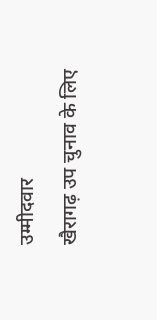उम्मीदवार
खैरागढ़ उप चुनाव के लिए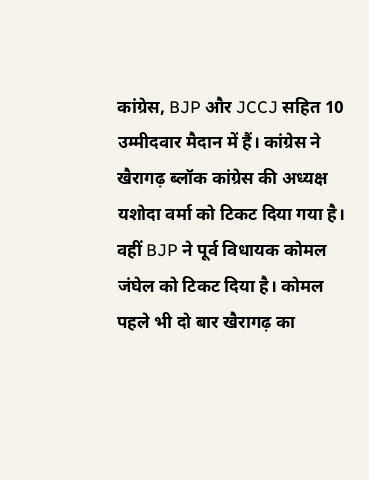कांग्रेस, BJP और JCCJ सहित 10 उम्मीदवार मैदान में हैं। कांग्रेस ने खैरागढ़ ब्लॉक कांग्रेस की अध्यक्ष यशोदा वर्मा को टिकट दिया गया है। वहीं BJP ने पूर्व विधायक कोमल जंघेल को टिकट दिया है। कोमल पहले भी दो बार खैरागढ़ का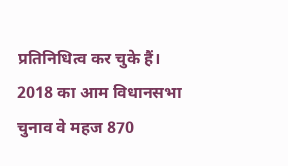प्रतिनिधित्व कर चुके हैं। 2018 का आम विधानसभा चुनाव वे महज 870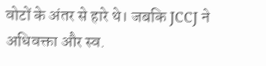वोटों के अंतर से हारे थे। जबकि JCCJ ने अधिवक्ता और स्व.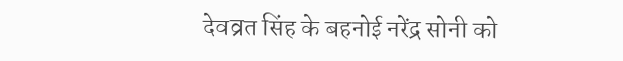देवव्रत सिंह के बहनोई नरेंद्र सोनी को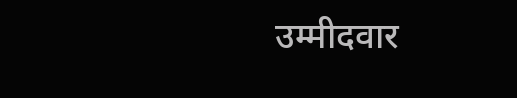उम्मीदवार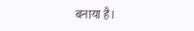बनाया है।